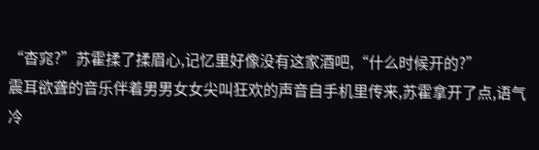“杳窕?”苏霍揉了揉眉心,记忆里好像没有这家酒吧,“什么时候开的?”
震耳欲聋的音乐伴着男男女女尖叫狂欢的声音自手机里传来,苏霍拿开了点,语气冷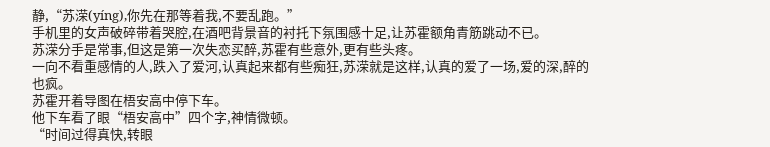静,“苏溁(yíng),你先在那等着我,不要乱跑。”
手机里的女声破碎带着哭腔,在酒吧背景音的衬托下氛围感十足,让苏霍额角青筋跳动不已。
苏溁分手是常事,但这是第一次失恋买醉,苏霍有些意外,更有些头疼。
一向不看重感情的人,跌入了爱河,认真起来都有些痴狂,苏溁就是这样,认真的爱了一场,爱的深,醉的也疯。
苏霍开着导图在梧安高中停下车。
他下车看了眼“梧安高中”四个字,神情微顿。
“时间过得真快,转眼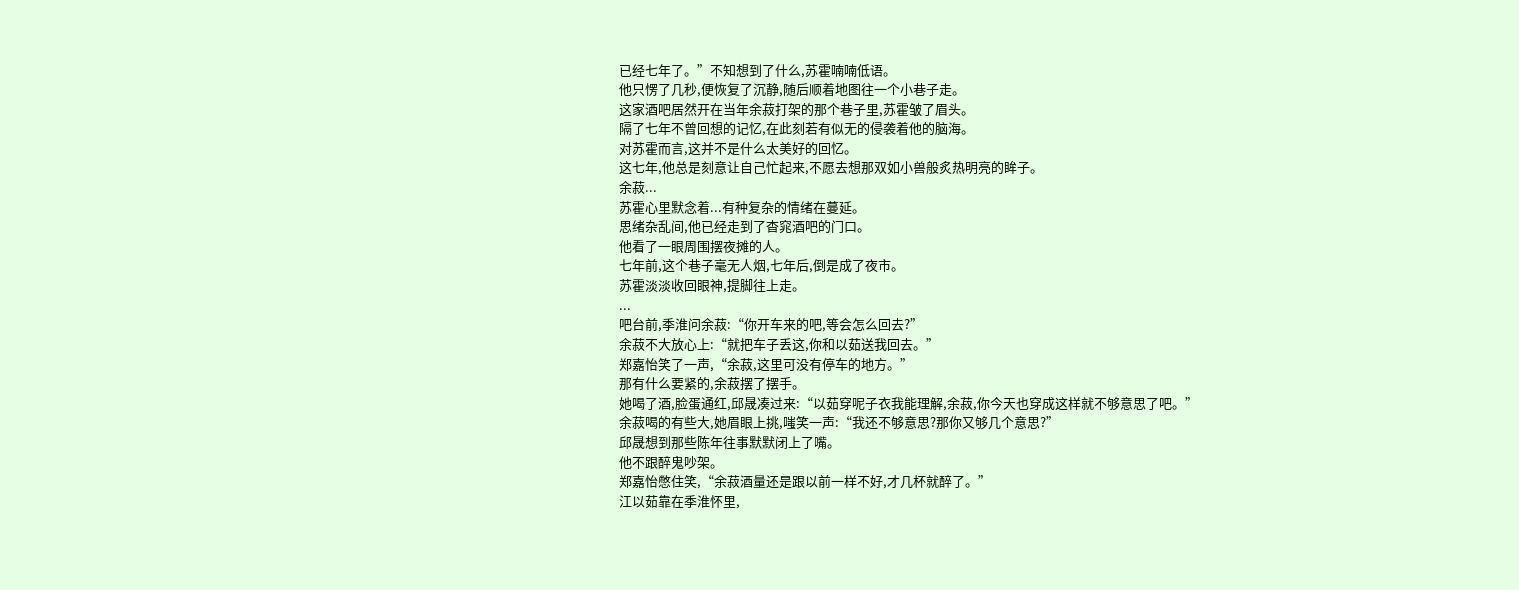已经七年了。”不知想到了什么,苏霍喃喃低语。
他只愣了几秒,便恢复了沉静,随后顺着地图往一个小巷子走。
这家酒吧居然开在当年余菽打架的那个巷子里,苏霍皱了眉头。
隔了七年不曾回想的记忆,在此刻若有似无的侵袭着他的脑海。
对苏霍而言,这并不是什么太美好的回忆。
这七年,他总是刻意让自己忙起来,不愿去想那双如小兽般炙热明亮的眸子。
余菽...
苏霍心里默念着...有种复杂的情绪在蔓延。
思绪杂乱间,他已经走到了杳窕酒吧的门口。
他看了一眼周围摆夜摊的人。
七年前,这个巷子毫无人烟,七年后,倒是成了夜市。
苏霍淡淡收回眼神,提脚往上走。
...
吧台前,季淮问余菽:“你开车来的吧,等会怎么回去?”
余菽不大放心上:“就把车子丢这,你和以茹送我回去。”
郑嘉怡笑了一声,“余菽,这里可没有停车的地方。”
那有什么要紧的,余菽摆了摆手。
她喝了酒,脸蛋通红,邱晟凑过来:“以茹穿呢子衣我能理解,余菽,你今天也穿成这样就不够意思了吧。”
余菽喝的有些大,她眉眼上挑,嗤笑一声:“我还不够意思?那你又够几个意思?”
邱晟想到那些陈年往事默默闭上了嘴。
他不跟醉鬼吵架。
郑嘉怡憋住笑,“余菽酒量还是跟以前一样不好,才几杯就醉了。”
江以茹靠在季淮怀里,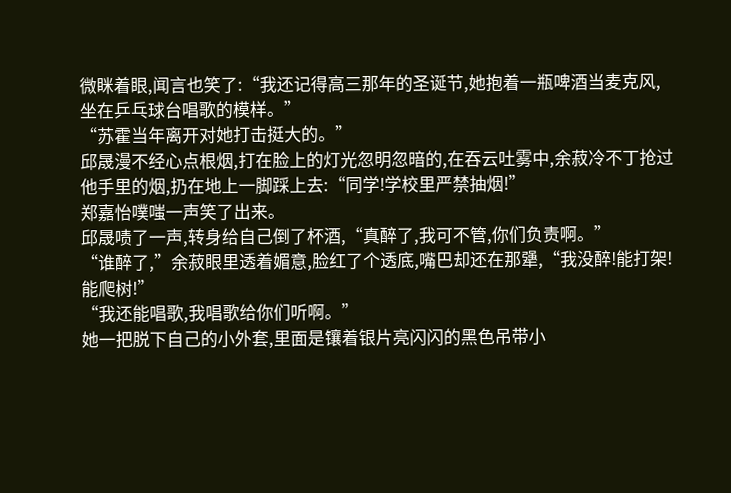微眯着眼,闻言也笑了:“我还记得高三那年的圣诞节,她抱着一瓶啤酒当麦克风,坐在乒乓球台唱歌的模样。”
“苏霍当年离开对她打击挺大的。”
邱晟漫不经心点根烟,打在脸上的灯光忽明忽暗的,在吞云吐雾中,余菽冷不丁抢过他手里的烟,扔在地上一脚踩上去:“同学!学校里严禁抽烟!”
郑嘉怡噗嗤一声笑了出来。
邱晟啧了一声,转身给自己倒了杯酒,“真醉了,我可不管,你们负责啊。”
“谁醉了,”余菽眼里透着媚意,脸红了个透底,嘴巴却还在那犟,“我没醉!能打架!能爬树!”
“我还能唱歌,我唱歌给你们听啊。”
她一把脱下自己的小外套,里面是镶着银片亮闪闪的黑色吊带小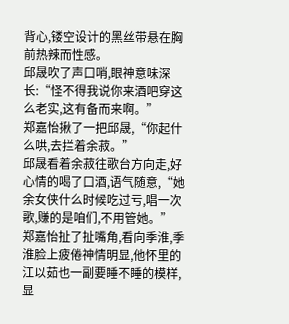背心,镂空设计的黑丝带悬在胸前热辣而性感。
邱晟吹了声口哨,眼神意味深长:“怪不得我说你来酒吧穿这么老实,这有备而来啊。”
郑嘉怡揪了一把邱晟,“你起什么哄,去拦着余菽。”
邱晟看着余菽往歌台方向走,好心情的喝了口酒,语气随意,“她余女侠什么时候吃过亏,唱一次歌,赚的是咱们,不用管她。”
郑嘉怡扯了扯嘴角,看向季淮,季淮脸上疲倦神情明显,他怀里的江以茹也一副要睡不睡的模样,显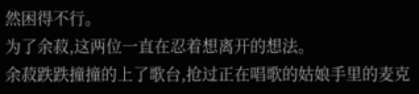然困得不行。
为了余菽,这两位一直在忍着想离开的想法。
余菽跌跌撞撞的上了歌台,抢过正在唱歌的姑娘手里的麦克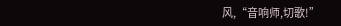风,“音响师,切歌!”